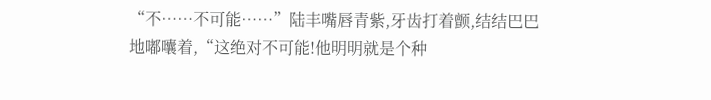“不……不可能……”陆丰嘴唇青紫,牙齿打着颤,结结巴巴地嘟囔着,“这绝对不可能!他明明就是个种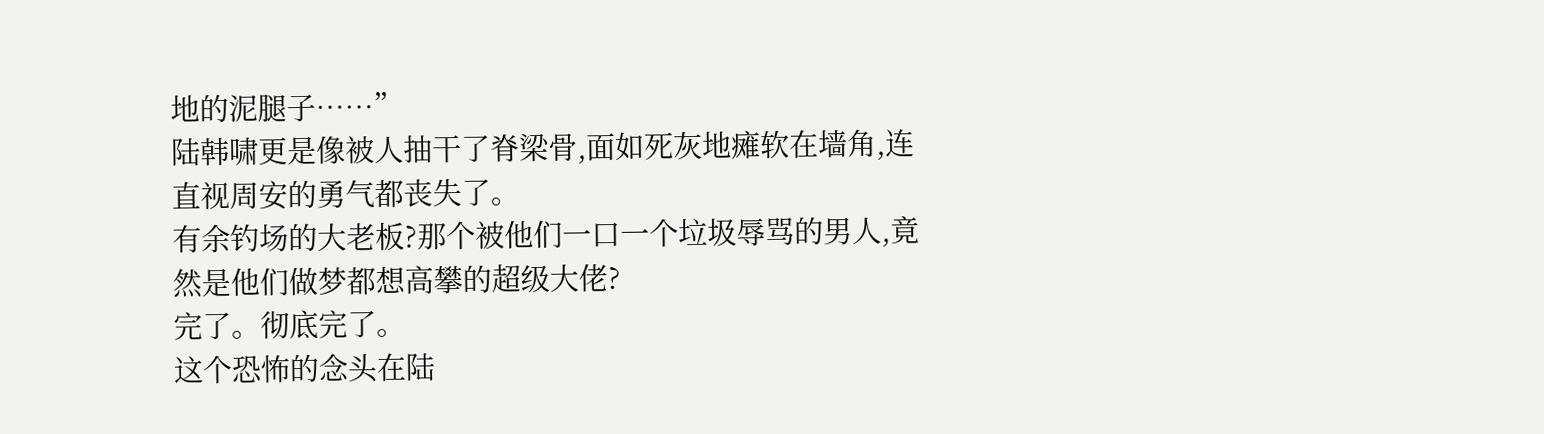地的泥腿子……”
陆韩啸更是像被人抽干了脊梁骨,面如死灰地瘫软在墙角,连直视周安的勇气都丧失了。
有余钓场的大老板?那个被他们一口一个垃圾辱骂的男人,竟然是他们做梦都想高攀的超级大佬?
完了。彻底完了。
这个恐怖的念头在陆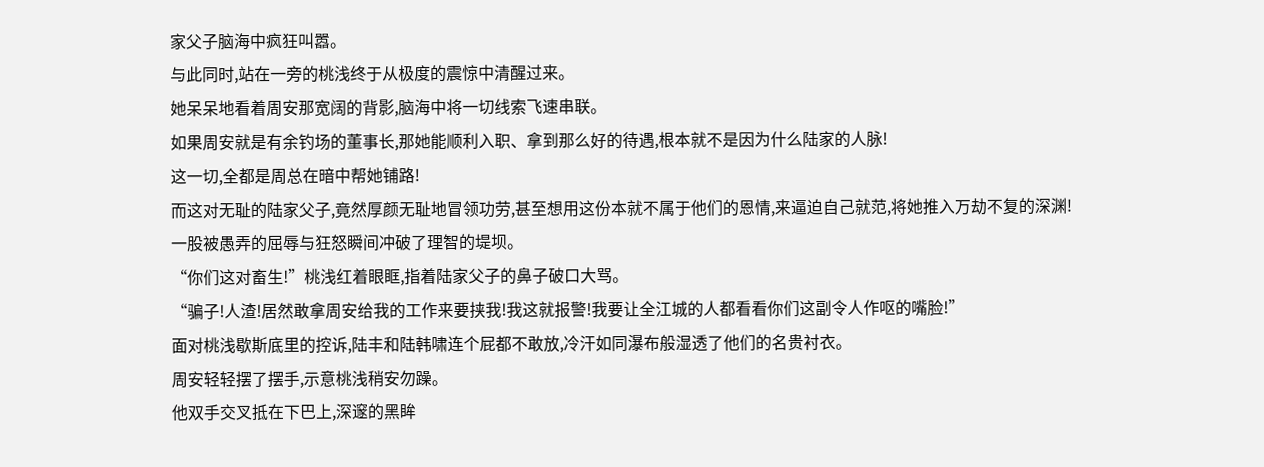家父子脑海中疯狂叫嚣。
与此同时,站在一旁的桃浅终于从极度的震惊中清醒过来。
她呆呆地看着周安那宽阔的背影,脑海中将一切线索飞速串联。
如果周安就是有余钓场的董事长,那她能顺利入职、拿到那么好的待遇,根本就不是因为什么陆家的人脉!
这一切,全都是周总在暗中帮她铺路!
而这对无耻的陆家父子,竟然厚颜无耻地冒领功劳,甚至想用这份本就不属于他们的恩情,来逼迫自己就范,将她推入万劫不复的深渊!
一股被愚弄的屈辱与狂怒瞬间冲破了理智的堤坝。
“你们这对畜生!”桃浅红着眼眶,指着陆家父子的鼻子破口大骂。
“骗子!人渣!居然敢拿周安给我的工作来要挟我!我这就报警!我要让全江城的人都看看你们这副令人作呕的嘴脸!”
面对桃浅歇斯底里的控诉,陆丰和陆韩啸连个屁都不敢放,冷汗如同瀑布般湿透了他们的名贵衬衣。
周安轻轻摆了摆手,示意桃浅稍安勿躁。
他双手交叉抵在下巴上,深邃的黑眸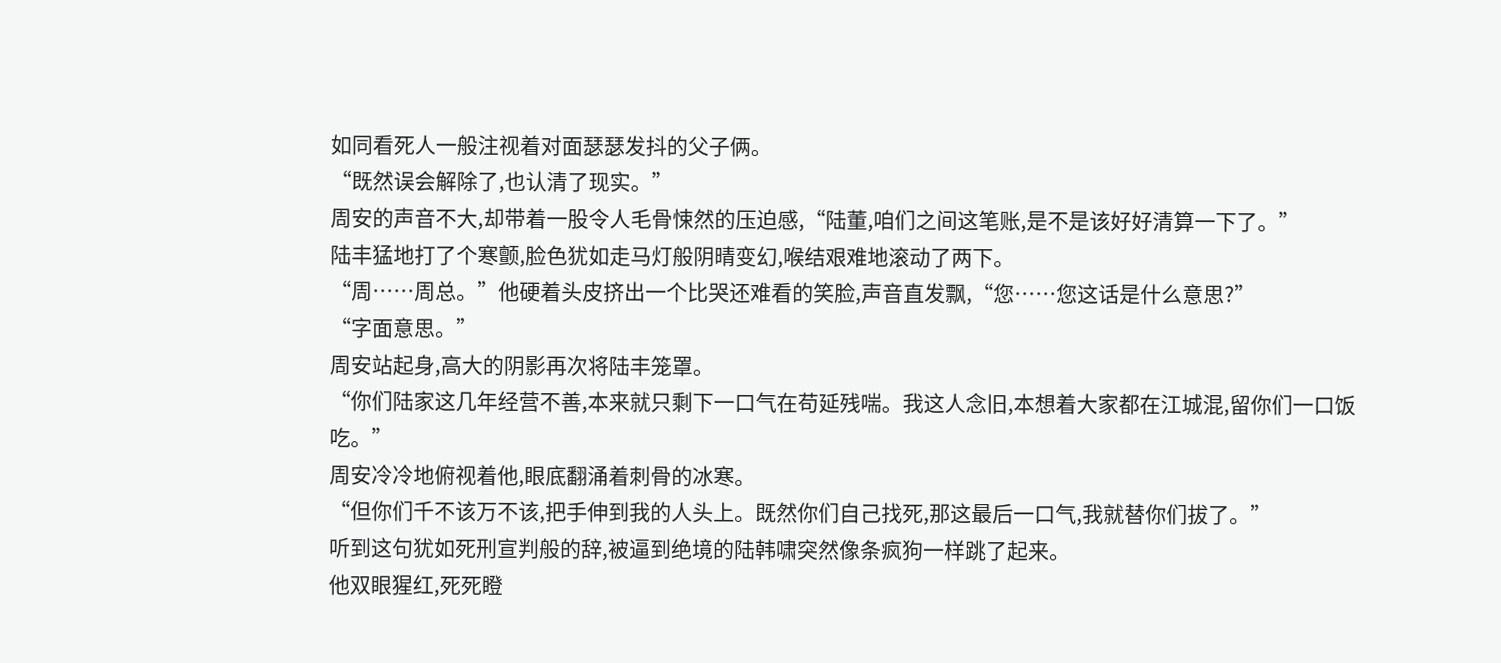如同看死人一般注视着对面瑟瑟发抖的父子俩。
“既然误会解除了,也认清了现实。”
周安的声音不大,却带着一股令人毛骨悚然的压迫感,“陆董,咱们之间这笔账,是不是该好好清算一下了。”
陆丰猛地打了个寒颤,脸色犹如走马灯般阴晴变幻,喉结艰难地滚动了两下。
“周……周总。”他硬着头皮挤出一个比哭还难看的笑脸,声音直发飘,“您……您这话是什么意思?”
“字面意思。”
周安站起身,高大的阴影再次将陆丰笼罩。
“你们陆家这几年经营不善,本来就只剩下一口气在苟延残喘。我这人念旧,本想着大家都在江城混,留你们一口饭吃。”
周安冷冷地俯视着他,眼底翻涌着刺骨的冰寒。
“但你们千不该万不该,把手伸到我的人头上。既然你们自己找死,那这最后一口气,我就替你们拔了。”
听到这句犹如死刑宣判般的辞,被逼到绝境的陆韩啸突然像条疯狗一样跳了起来。
他双眼猩红,死死瞪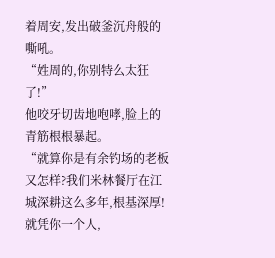着周安,发出破釜沉舟般的嘶吼。
“姓周的,你别特么太狂了!”
他咬牙切齿地咆哮,脸上的青筋根根暴起。
“就算你是有余钓场的老板又怎样?我们米林餐厅在江城深耕这么多年,根基深厚!就凭你一个人,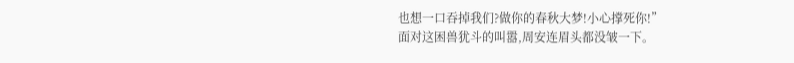也想一口吞掉我们?做你的春秋大梦!小心撑死你!”
面对这困兽犹斗的叫嚣,周安连眉头都没皱一下。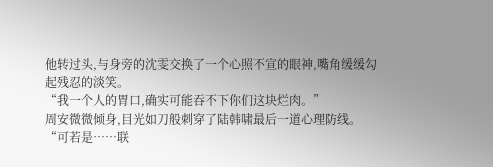他转过头,与身旁的沈雯交换了一个心照不宣的眼神,嘴角缓缓勾起残忍的淡笑。
“我一个人的胃口,确实可能吞不下你们这块烂肉。”
周安微微倾身,目光如刀般刺穿了陆韩啸最后一道心理防线。
“可若是……联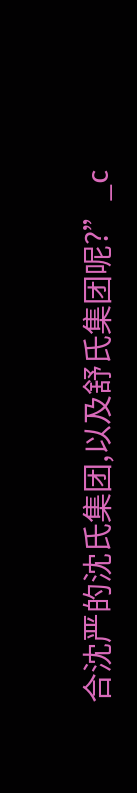合沈严的沈氏集团,以及舒氏集团呢?”_c